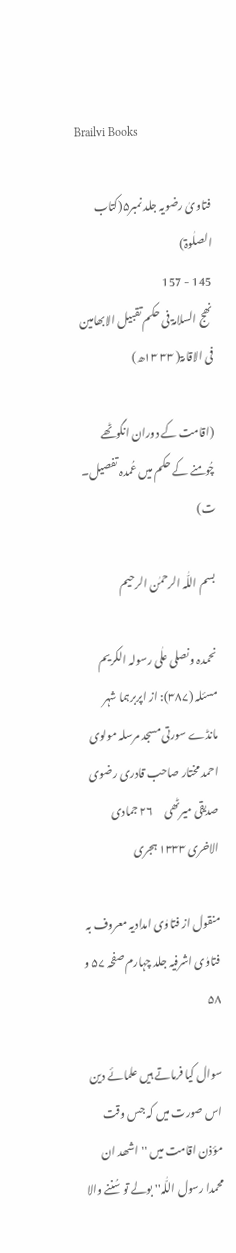Brailvi Books

فتاویٰ رضویہ جلد نمبر۵(کتاب الصلٰوۃ)
145 - 157
نھج السلامۃ فی حکم تقبیل الابھامین فی الاقامۃ( ۳۳ ۱۳ھ)

(اقامت کے دوران انگوٹھے چُومنے کے حکم میں عُمدہ تفصیل۔ ت)

بسم اللّٰہ الرحمٰن الرحیم

نحمدہ ونصلی علٰی رسولہ الکریم
مسئلہ (۳۸۷): از اپربرہما شہر مانڈے سورتی مسجد مرسلہ مولوی احمد مختار صاحب قادری رضوی صدیقی میرٹھی     ۲۶ جمادی الاخری ۱۳۳۳ ہجری

منقول از فتاوٰی امدادیہ معروف بہ فتاوٰی اشرفیہ جلد چہارم صفحہ ۵۷ و ۵۸

سوال کیا فرماتے ہیں علمائے دین اس صورت میں کہ جس وقت مؤذن اقامت میں ''اشھد ان محمدا رسول اللّٰہ'' بولے تو سُننے والا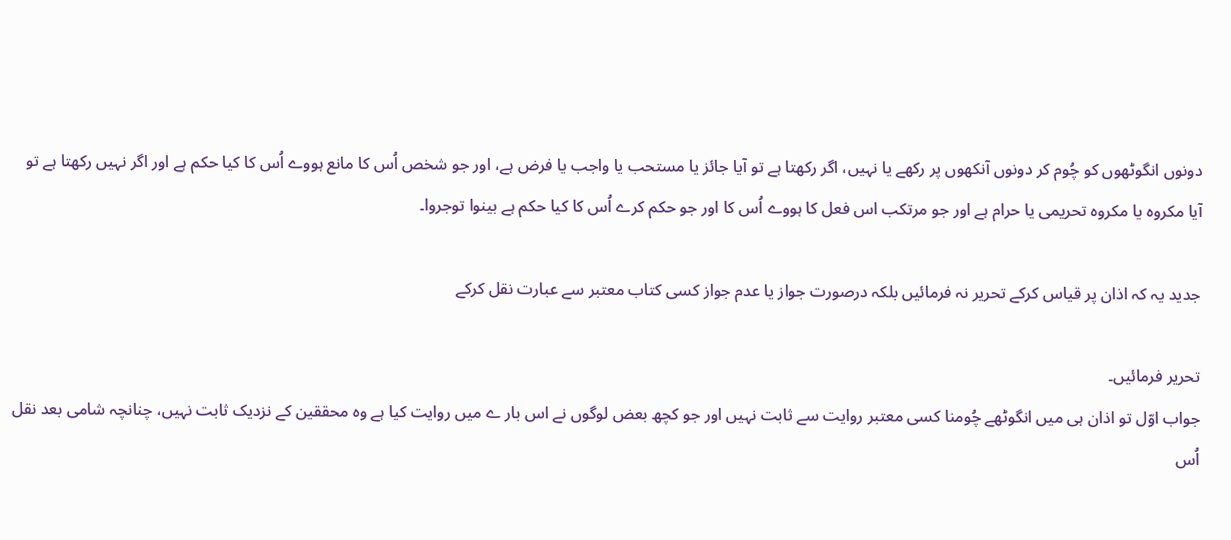دونوں انگوٹھوں کو چُوم کر دونوں آنکھوں پر رکھے یا نہیں، اگر رکھتا ہے تو آیا جائز یا مستحب یا واجب یا فرض ہے، اور جو شخص اُس کا مانع ہووے اُس کا کیا حکم ہے اور اگر نہیں رکھتا ہے تو آیا مکروہ یا مکروہ تحریمی یا حرام ہے اور جو مرتکب اس فعل کا ہووے اُس کا اور جو حکم کرے اُس کا کیا حکم ہے بینوا توجروا۔

جدید یہ کہ اذان پر قیاس کرکے تحریر نہ فرمائیں بلکہ درصورت جواز یا عدم جواز کسی کتاب معتبر سے عبارت نقل کرکے

تحریر فرمائیں۔
جواب اوّل تو اذان ہی میں انگوٹھے چُومنا کسی معتبر روایت سے ثابت نہیں اور جو کچھ بعض لوگوں نے اس بار ے میں روایت کیا ہے وہ محققین کے نزدیک ثابت نہیں، چنانچہ شامی بعد نقل اُس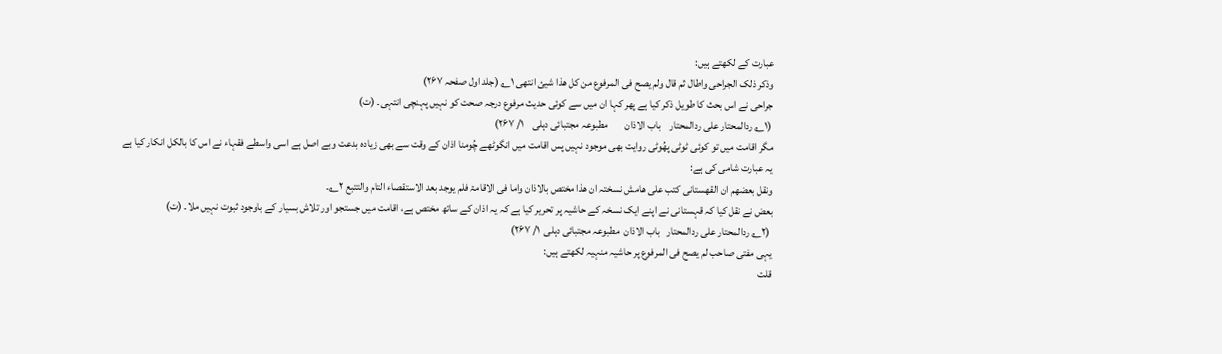عبارت کے لکھتے ہیں:
وذکر ذلک الجراحی واطال ثم قال ولم یصح فی المرفوع من کل ھذا شیئ انتھی ۱؎ (جلد اول صفحہ ۲۶۷)
جراحی نے اس بحث کا طویل ذکر کیا ہے پھر کہا ان میں سے کوئی حدیث مرفوع درجہ صحت کو نہیں پہنچی انتہی۔ (ت)
 (۱؎ ردالمحتار علی ردالمحتار    باب الاذان        مطبوعہ مجتبائی دہلی    ۱/ ۲۶۷)
مگر اقامت میں تو کوئی ٹوٹی پھُوٹی روایت بھی موجود نہیں پس اقامت میں انگوٹھے چُومنا اذان کے وقت سے بھی زیادہ بدعت وبے اصل ہے اسی واسطے فقہاء نے اس کا بالکل انکار کیا ہے یہ عبارت شامی کی ہے:
ونقل بعضھم ان القھستانی کتب علی ھامش نسختہ ان ھذا مختص بالاذان واما فی الاقامۃ فلم یوجد بعد الاستقصاء التام والتتبع ۲؎۔
بعض نے نقل کیا کہ قہستانی نے اپنے ایک نسخہ کے حاشیہ پر تحریر کیا ہے کہ یہ اذان کے ساتھ مختص ہے، اقامت میں جستجو اور تلاش بسیار کے باوجود ثبوت نہیں ملا۔ (ت)
 (۲؎ ردالمحتار علی ردالمحتار   باب الاذان  مطبوعہ مجتبائی دہلی  ۱/ ۲۶۷)
یہی مفتی صاحب لم یصح فی المرفوع پر حاشیہ منہیہ لکھتے ہیں:
قلت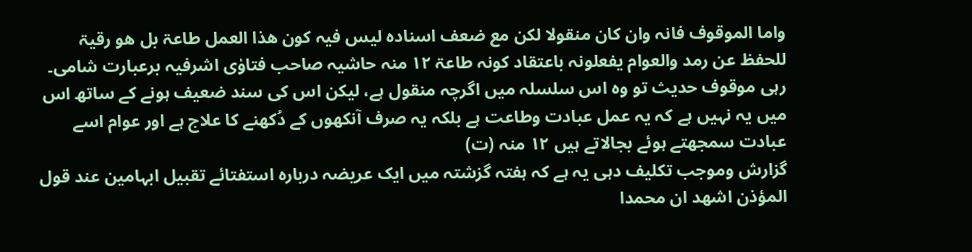واما الموقوف فانہ وان کان منقولا لکن مع ضعف اسنادہ لیس فیہ کون ھذا العمل طاعۃ بل ھو رقیۃ للحفظ عن رمد والعوام یفعلونہ باعتقاد کونہ طاعۃ ۱۲ منہ حاشیہ صاحب فتاوٰی اشرفیہ برعبارت شامی۔
رہی موقوف حدیث تو وہ اس سلسلہ میں اگرچہ منقول ہے، لیکن اس کی سند ضعیف ہونے کے ساتھ اس میں یہ نہیں ہے کہ یہ عمل عبادت وطاعت ہے بلکہ یہ صرف آنکھوں کے دُکھنے کا علاج ہے اور عوام اسے عبادت سمجھتے ہوئے بجالاتے ہیں ۱۲ منہ (ت)
گزارش وموجب تکلیف دہی یہ ہے کہ ہفتہ گزشتہ میں ایک عریضہ دربارہ استفتائے تقبیل ابہامین عند قول المؤذن اشھد ان محمدا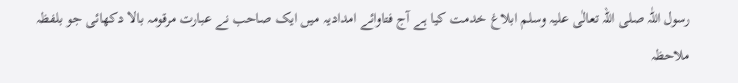رسول اللّٰہ صلی اللہ تعالٰی علیہ وسلم ابلاغ خدمت کیا ہے آج فتاوائے امدادیہ میں ایک صاحب نے عبارت مرقومہ بالا دکھائی جو بلفظہ ملاحظہ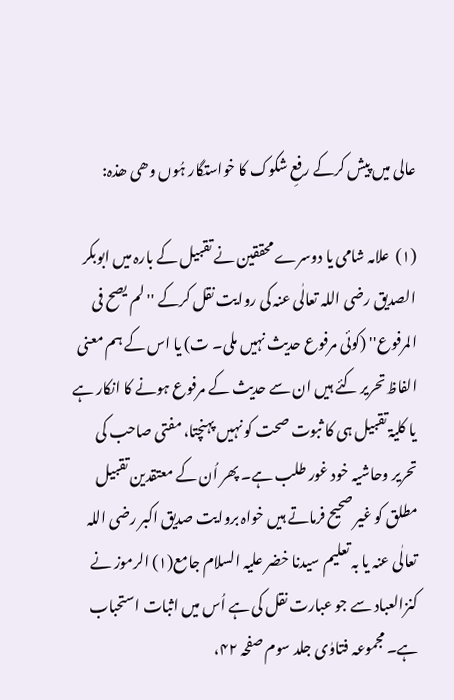عالی میں پیش کرکے رفعِ شکوک کا خواستگار ہُوں وھی ھذہ:

(۱)  علامہ شامی یا دوسرے محققین نے تقبیل کے بارہ میں ابوبکر الصدیق رضی اللہ تعالٰی عنہ کی روایت نقل کرکے ''لم یصح فی المرفوع'' (کوئی مرفوع حدیث نہیں ملی۔ ت) یا اس کے ہم معنی الفاظ تحریر کئے ہیں ان سے حدیث کے مرفوع ہونے کا انکار ہے یا کلیۃ تقبیل ہی کا ثبوت صحت کو نہیں پہنچتا، مفتی صاحب کی تحریر وحاشیہ خود غور طلب ہے۔ پھر اُن کے معتقدین تقبیل مطلق کو غیر صحیح فرماتے ہیں خواہ بروایت صدیق اکبر رضی اللہ تعالٰی عنہ یا بہ تعلیم سیدنا خضر علیہ السلام جامع(۱) الرموز نے کنزالعباد سے جو عبارت نقل کی ہے اُس میں اثبات استحباب ہے۔ مجموعہ فتاوٰی جلد سوم صفحہ ۴۲،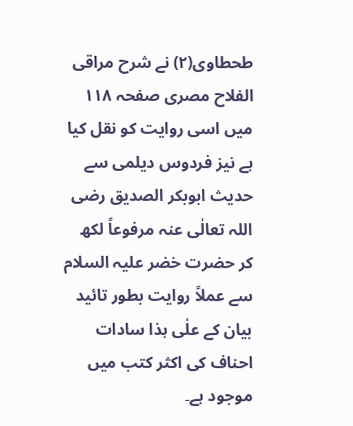طحطاوی(۲) نے شرح مراقی الفلاح مصری صفحہ ۱۱۸ میں اسی روایت کو نقل کیا ہے نیز فردوس دیلمی سے حدیث ابوبکر الصدیق رضی اللہ تعالٰی عنہ مرفوعاً لکھ کر حضرت خضر علیہ السلام سے عملاً روایت بطور تائید بیان کے علٰی ہذا سادات احناف کی اکثر کتب میں موجود ہے۔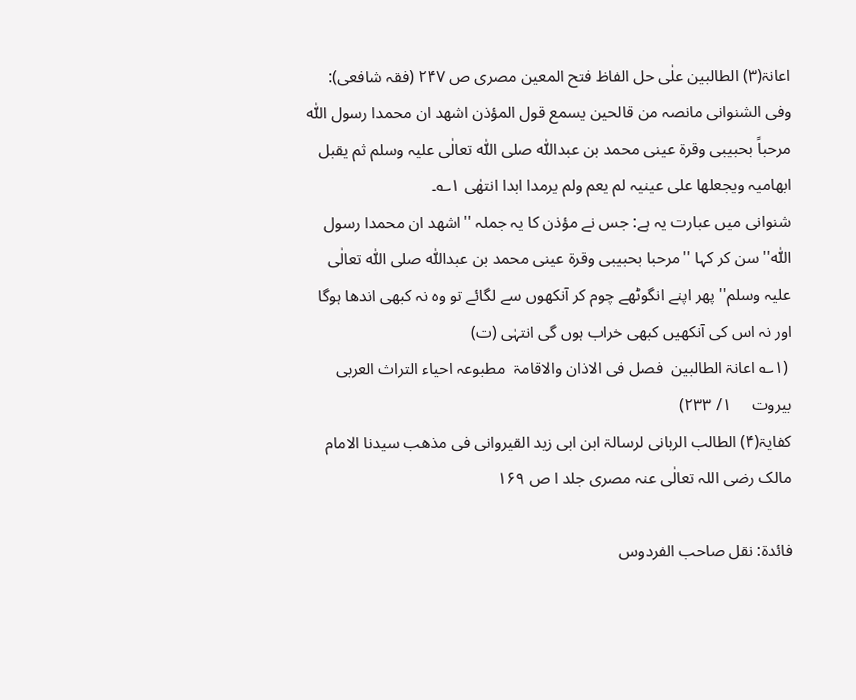اعانۃ(۳) الطالبین علٰی حل الفاظ فتح المعین مصری ص ۲۴۷ (فقہ شافعی):
وفی الشنوانی مانصہ من قالحین یسمع قول المؤذن اشھد ان محمدا رسول اللّٰہ مرحباً بحبیبی وقرۃ عینی محمد بن عبداللّٰہ صلی اللّٰہ تعالٰی علیہ وسلم ثم یقبل ابھامیہ ویجعلھا علی عینیہ لم یعم ولم یرمدا ابدا انتھٰی ۱؎۔
شنوانی میں عبارت یہ ہے: جس نے مؤذن کا یہ جملہ ''اشھد ان محمدا رسول اللّٰہ'' سن کر کہا ''مرحبا بحبیبی وقرۃ عینی محمد بن عبداللّٰہ صلی اللّٰہ تعالٰی علیہ وسلم'' پھر اپنے انگوٹھے چوم کر آنکھوں سے لگائے تو وہ نہ کبھی اندھا ہوگا اور نہ اس کی آنکھیں کبھی خراب ہوں گی انتہٰی (ت)
 (۱؎ اعانۃ الطالبین  فصل فی الاذان والاقامۃ  مطبوعہ احیاء التراث العربی بیروت     ۱/ ۲۳۳)
کفایۃ(۴) الطالب الربانی لرسالۃ ابن ابی زید القیروانی فی مذھب سیدنا الامام مالک رضی اللہ تعالٰی عنہ مصری جلد ا ص ۱۶۹

فائدۃ: نقل صاحب الفردوس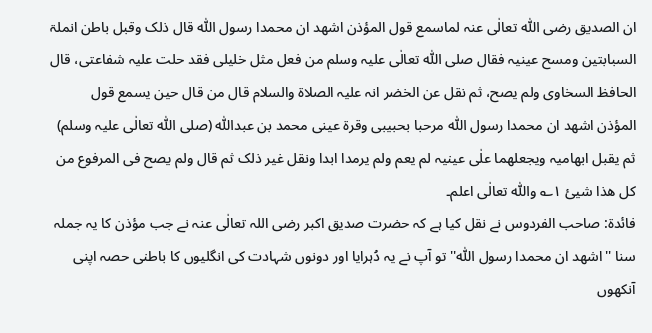ان الصدیق رضی اللّٰہ تعالٰی عنہ لماسمع قول المؤذن اشھد ان محمدا رسول اللّٰہ قال ذلک وقبل باطن انملۃ السبابتین ومسح عینیہ فقال صلی اللّٰہ تعالٰی علیہ وسلم من فعل مثل خلیلی فقد حلت علیہ شفاعتی، قال الحافظ السخاوی ولم یصح، ثم نقل عن الخضر انہ علیہ الصلاۃ والسلام قال من قال حین یسمع قول المؤذن اشھد ان محمدا رسول اللّٰہ مرحبا بحبیبی وقرۃ عینی محمد بن عبداللّٰہ (صلی اللّٰہ تعالٰی علیہ وسلم) ثم یقبل ابھامیہ ویجعلھما علٰی عینیہ لم یعم ولم یرمدا ابدا ونقل غیر ذلک ثم قال ولم یصح فی المرفوع من کل ھذا شیئ ۱؎ واللّٰہ تعالٰی اعلم۔
فائدۃ: صاحب الفردوس نے نقل کیا ہے کہ حضرت صدیق اکبر رضی اللہ تعالٰی عنہ نے جب مؤذن کا یہ جملہ سنا ''اشھد ان محمدا رسول اللّٰہ'' تو آپ نے یہ دُہرایا اور دونوں شہادت کی انگلیوں کا باطنی حصہ اپنی آنکھوں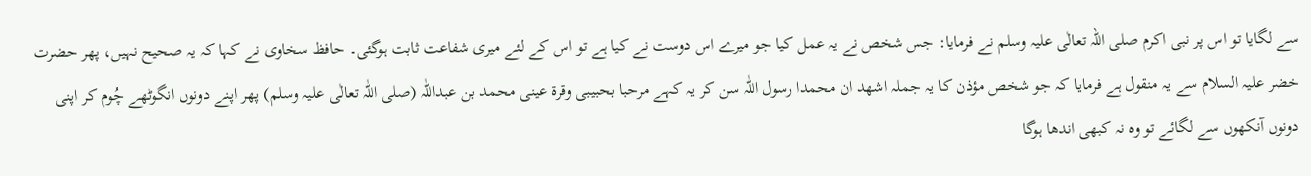سے لگایا تو اس پر نبی اکرم صلی اللہ تعالٰی علیہ وسلم نے فرمایا: جس شخص نے یہ عمل کیا جو میرے اس دوست نے کیا ہے تو اس کے لئے میری شفاعت ثابت ہوگئی۔ حافظ سخاوی نے کہا کہ یہ صحیح نہیں، پھر حضرت خضر علیہ السلام سے یہ منقول ہے فرمایا کہ جو شخص مؤذن کا یہ جملہ اشھد ان محمدا رسول اللّٰہ سن کر یہ کہے مرحبا بحبیبی وقرۃ عینی محمد بن عبداللّٰہ (صلی اللّٰہ تعالٰی علیہ وسلم) پھر اپنے دونوں انگوٹھے چُوم کر اپنی دونوں آنکھوں سے لگائے تو وہ نہ کبھی اندھا ہوگا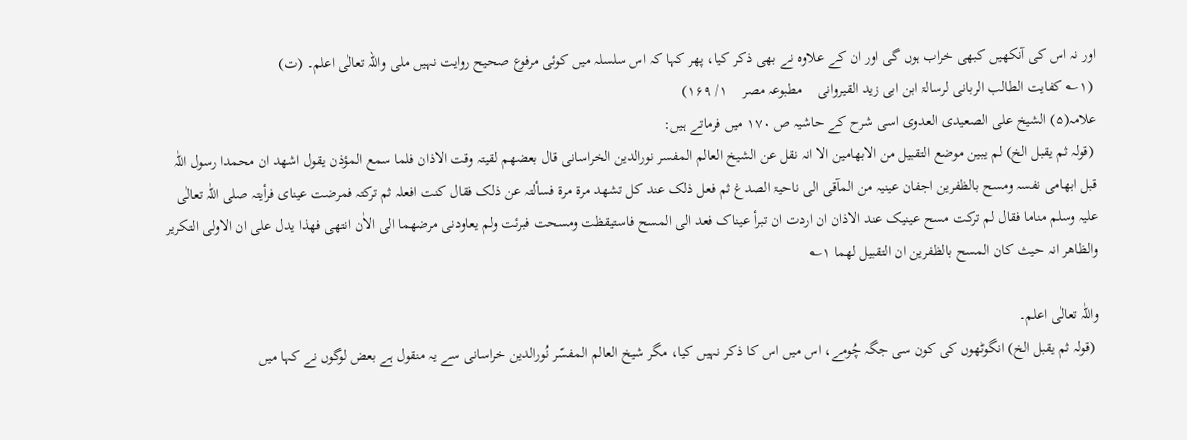اور نہ اس کی آنکھیں کبھی خراب ہوں گی اور ان کے علاوہ نے بھی ذکر کیا، پھر کہا کہ اس سلسلہ میں کوئی مرفوع صحیح روایت نہیں ملی واللہ تعالٰی اعلم۔ (ت)
 (۱؎ کفایت الطالب الربانی لرسالۃ ابن ابی زید القیروانی    مطبوعہ مصر    ۱/ ۱۶۹)
علامہ(۵) الشیخ علی الصعیدی العدوی اسی شرح کے حاشیہ ص ۱۷۰ میں فرماتے ہیں:
 (قولہ ثم یقبل الخ) لم یبین موضع التقبیل من الابھامین الا انہ نقل عن الشیخ العالم المفسر نورالدین الخراسانی قال بعضھم لقیتہ وقت الاذان فلما سمع المؤذن یقول اشھد ان محمدا رسول اللّٰہ قبل ابھامی نفسہ ومسح بالظفرین اجفان عینیہ من المآقی الی ناحیۃ الصدغ ثم فعل ذلک عند کل تشھد مرۃ مرۃ فسألتہ عن ذلک فقال کنت افعلہ ثم ترکتہ فمرضت عینای فرأیتہ صلی اللّٰہ تعالٰی علیہ وسلم مناما فقال لم ترکت مسح عینیک عند الاذان ان اردت ان تبرأ عیناک فعد الی المسح فاستیقظت ومسحت فبرئت ولم یعاودنی مرضھما الی الاٰن انتھی فھذا یدل علی ان الاولی التکریر والظاھر انہ حیث کان المسح بالظفرین ان التقبیل لھما ۱؎

واللّٰہ تعالٰی اعلم۔
 (قولہ ثم یقبل الخ) انگوٹھوں کی کون سی جگہ چُومے، اس میں اس کا ذکر نہیں کیا، مگر شیخ العالم المفسّر نُورالدین خراسانی سے یہ منقول ہے بعض لوگوں نے کہا میں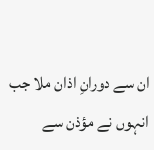ان سے دورانِ اذان ملا جب انہوں نے مؤذن سے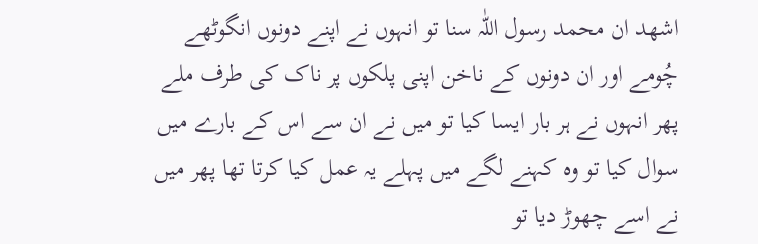اشھد ان محمد رسول اللّٰہ سنا تو انہوں نے اپنے دونوں انگوٹھے چُومے اور ان دونوں کے ناخن اپنی پلکوں پر ناک کی طرف ملے پھر انہوں نے ہر بار ایسا کیا تو میں نے ان سے اس کے بارے میں سوال کیا تو وہ کہنے لگے میں پہلے یہ عمل کیا کرتا تھا پھر میں نے اسے چھوڑ دیا تو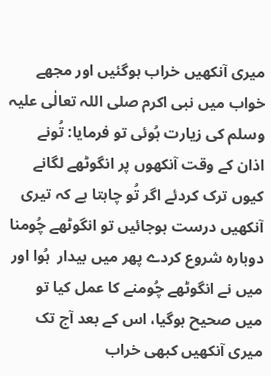میری آنکھیں خراب ہوگئیں اور مجھے خواب میں نبی اکرم صلی اللہ تعالٰی علیہ وسلم کی زیارت ہُوئی تو فرمایا: تُونے اذان کے وقت آنکھوں پر انگوٹھے لگانے کیوں ترک کردئے اگر تُو چاہتا ہے کہ تیری آنکھیں درست ہوجائیں تو انگوٹھے چُومنا دوبارہ شروع کردے پھر میں بیدار  ہُوا اور میں نے انگوٹھے چُومنے کا عمل کیا تو میں صحیح ہوگیا، اس کے بعد آج تک میری آنکھیں کبھی خراب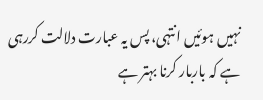نہیں ہوئیں انتہی، پس یہ عبارت دلالت کررہی ہے کہ باربار کرنا بہتر ہے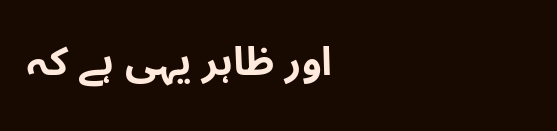اور ظاہر یہی ہے کہ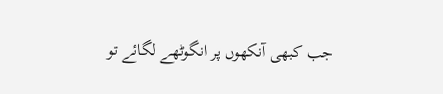جب کبھی آنکھوں پر انگوٹھے لگائے تو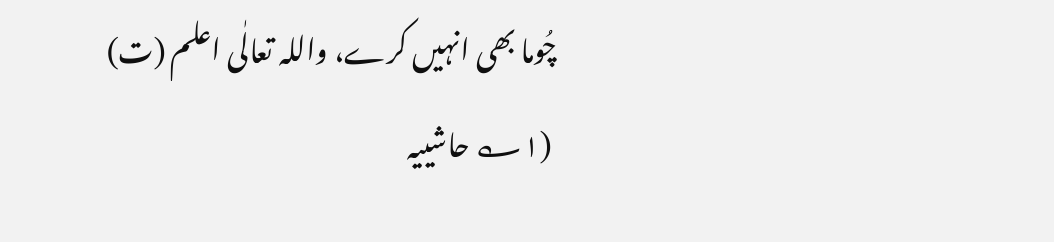چُوما بھی انہیں کرے، واللہ تعالٰی اعلم (ت)
 (۱؎ حاشییہ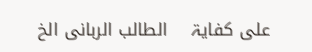علی کفایۃ    الطالب الربانی الخ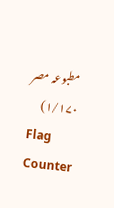مطبوعہ مصر        ۱/۱۷۰)
Flag Counter